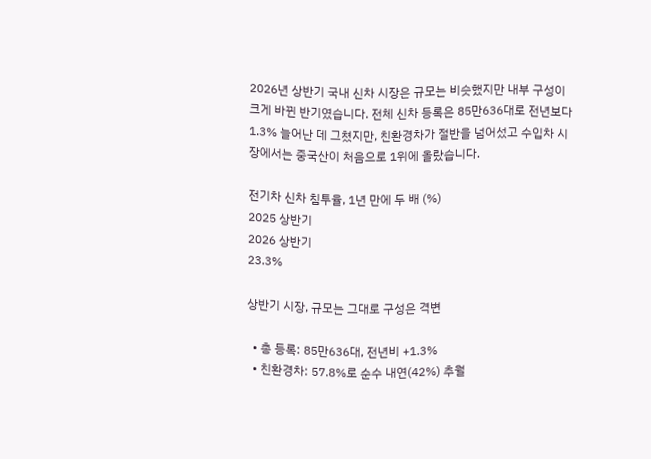2026년 상반기 국내 신차 시장은 규모는 비슷했지만 내부 구성이 크게 바뀐 반기였습니다. 전체 신차 등록은 85만636대로 전년보다 1.3% 늘어난 데 그쳤지만, 친환경차가 절반을 넘어섰고 수입차 시장에서는 중국산이 처음으로 1위에 올랐습니다.

전기차 신차 침투율, 1년 만에 두 배 (%)
2025 상반기
2026 상반기
23.3%

상반기 시장, 규모는 그대로 구성은 격변

  • 총 등록: 85만636대, 전년비 +1.3%
  • 친환경차: 57.8%로 순수 내연(42%) 추월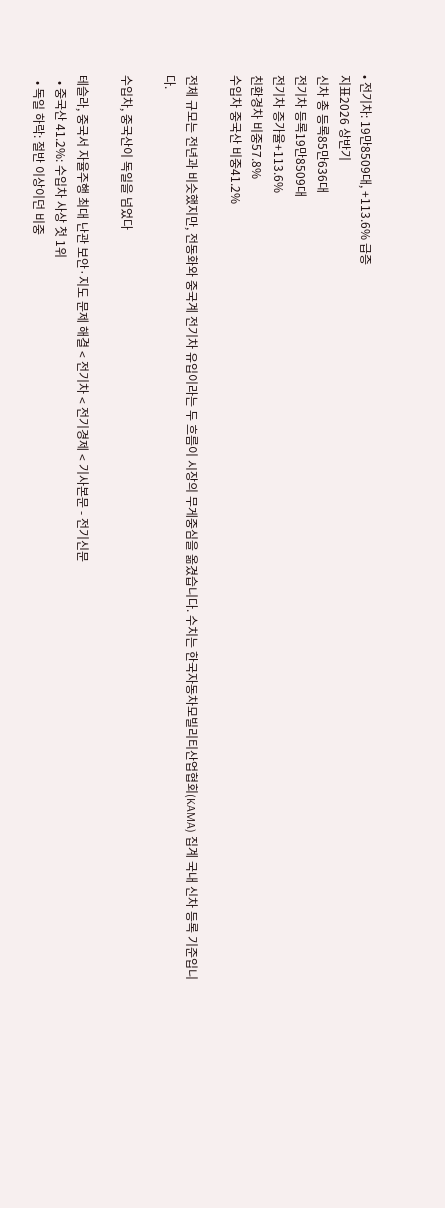• 전기차: 19만8509대, +113.6% 급증
지표2026 상반기
신차 총 등록85만636대
전기차 등록19만8509대
전기차 증가율+113.6%
친환경차 비중57.8%
수입차 중국산 비중41.2%

전체 규모는 전년과 비슷했지만, 전동화와 중국계 전기차 유입이라는 두 흐름이 시장의 무게중심을 옮겼습니다. 수치는 한국자동차모빌리티산업협회(KAMA) 집계 국내 신차 등록 기준입니다.

수입차, 중국산이 독일을 넘었다

테슬라, 중국서 자율주행 최대 난관 보안·지도 문제 해결 < 전기차 < 전기경제 < 기사본문 - 전기신문
  • 중국산 41.2%: 수입차 사상 첫 1위
  • 독일 하락: 절반 이상이던 비중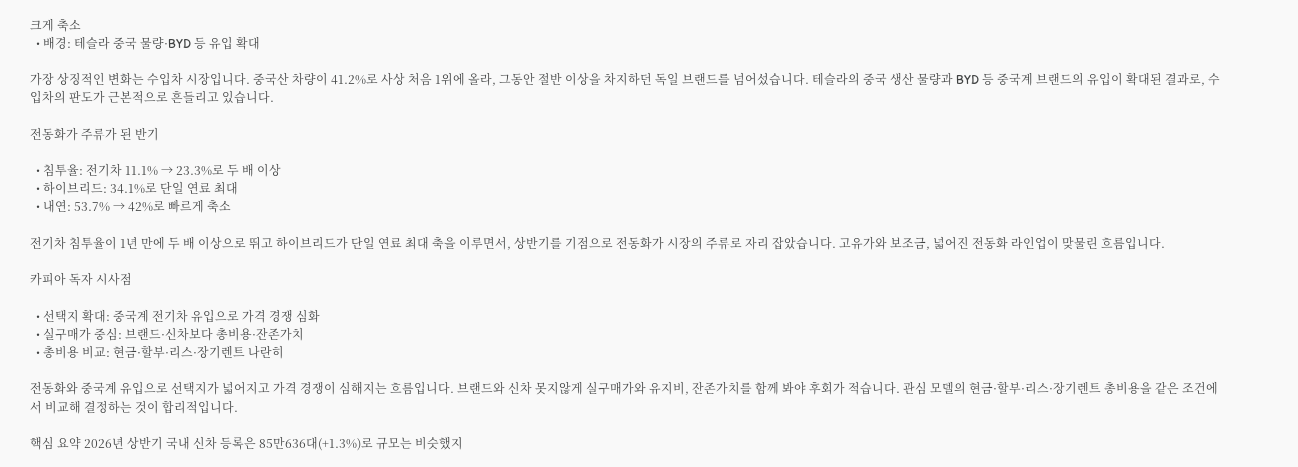크게 축소
  • 배경: 테슬라 중국 물량·BYD 등 유입 확대

가장 상징적인 변화는 수입차 시장입니다. 중국산 차량이 41.2%로 사상 처음 1위에 올라, 그동안 절반 이상을 차지하던 독일 브랜드를 넘어섰습니다. 테슬라의 중국 생산 물량과 BYD 등 중국계 브랜드의 유입이 확대된 결과로, 수입차의 판도가 근본적으로 흔들리고 있습니다.

전동화가 주류가 된 반기

  • 침투율: 전기차 11.1% → 23.3%로 두 배 이상
  • 하이브리드: 34.1%로 단일 연료 최대
  • 내연: 53.7% → 42%로 빠르게 축소

전기차 침투율이 1년 만에 두 배 이상으로 뛰고 하이브리드가 단일 연료 최대 축을 이루면서, 상반기를 기점으로 전동화가 시장의 주류로 자리 잡았습니다. 고유가와 보조금, 넓어진 전동화 라인업이 맞물린 흐름입니다.

카피아 독자 시사점

  • 선택지 확대: 중국계 전기차 유입으로 가격 경쟁 심화
  • 실구매가 중심: 브랜드·신차보다 총비용·잔존가치
  • 총비용 비교: 현금·할부·리스·장기렌트 나란히

전동화와 중국계 유입으로 선택지가 넓어지고 가격 경쟁이 심해지는 흐름입니다. 브랜드와 신차 못지않게 실구매가와 유지비, 잔존가치를 함께 봐야 후회가 적습니다. 관심 모델의 현금·할부·리스·장기렌트 총비용을 같은 조건에서 비교해 결정하는 것이 합리적입니다.

핵심 요약 2026년 상반기 국내 신차 등록은 85만636대(+1.3%)로 규모는 비슷했지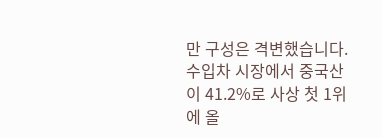만 구성은 격변했습니다. 수입차 시장에서 중국산이 41.2%로 사상 첫 1위에 올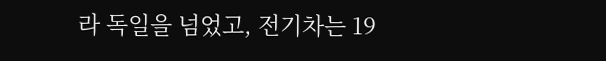라 독일을 넘었고, 전기차는 19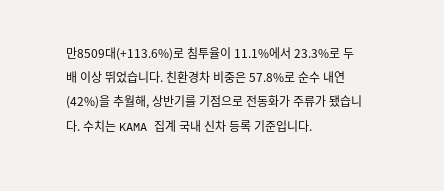만8509대(+113.6%)로 침투율이 11.1%에서 23.3%로 두 배 이상 뛰었습니다. 친환경차 비중은 57.8%로 순수 내연(42%)을 추월해, 상반기를 기점으로 전동화가 주류가 됐습니다. 수치는 KAMA 집계 국내 신차 등록 기준입니다.